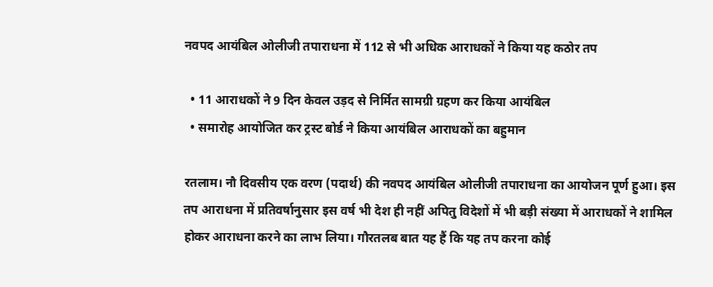नवपद आयंबिल ओलीजी तपाराधना में 112 से भी अधिक आराधकों ने किया यह कठोर तप

  • 11 आराधकों ने 9 दिन केवल उड़द से निर्मित सामग्री ग्रहण कर किया आयंबिल
  • समारोह आयोजित कर ट्रस्ट बोर्ड ने किया आयंबिल आराधकों का बहुमान

रतलाम। नौ दिवसीय एक वरण (पदार्थ) की नवपद आयंबिल ओलीजी तपाराधना का आयोजन पूर्ण हुआ। इस तप आराधना में प्रतिवर्षानुसार इस वर्ष भी देश ही नहीं अपितु विदेशों में भी बड़ी संख्या में आराधकों ने शामिल होकर आराधना करने का लाभ लिया। गौरतलब बात यह हैं कि यह तप करना कोई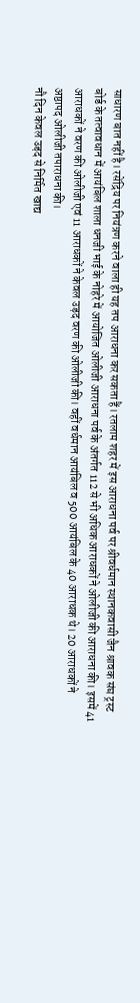साधारण बात नहीं है। रसेंद्रिय पर नियंत्रण करने वाला ही यह तप आराधना कर सकता हैं। रतलाम शहर में इस आराधना पर्व पर श्रीवर्धमान स्थानकवासी जैन श्रावक संघ ट्रस्ट बोर्ड के तत्वावधान में आयंबिल शाला धनजी भाई के नोहरे में आयोजित ओलीजी आराधना पर्व के अंतर्गत 112 से भी अधिक आराधकों ने ओलीजी की आराधना की। इसमें 41 आराधकों ने वरण की ओलीजी एवं 11 आराधकों ने केवल उड़द वरण की ओलीजी की। वहीं वर्धमान आयंबिल व 500 आयंबिल के 40 आराधक थे। 20 आराधकों ने अष्ठापद ओलीजी तपाराधना की।
नौ दिन केवल उड़द से निर्मित खाद्य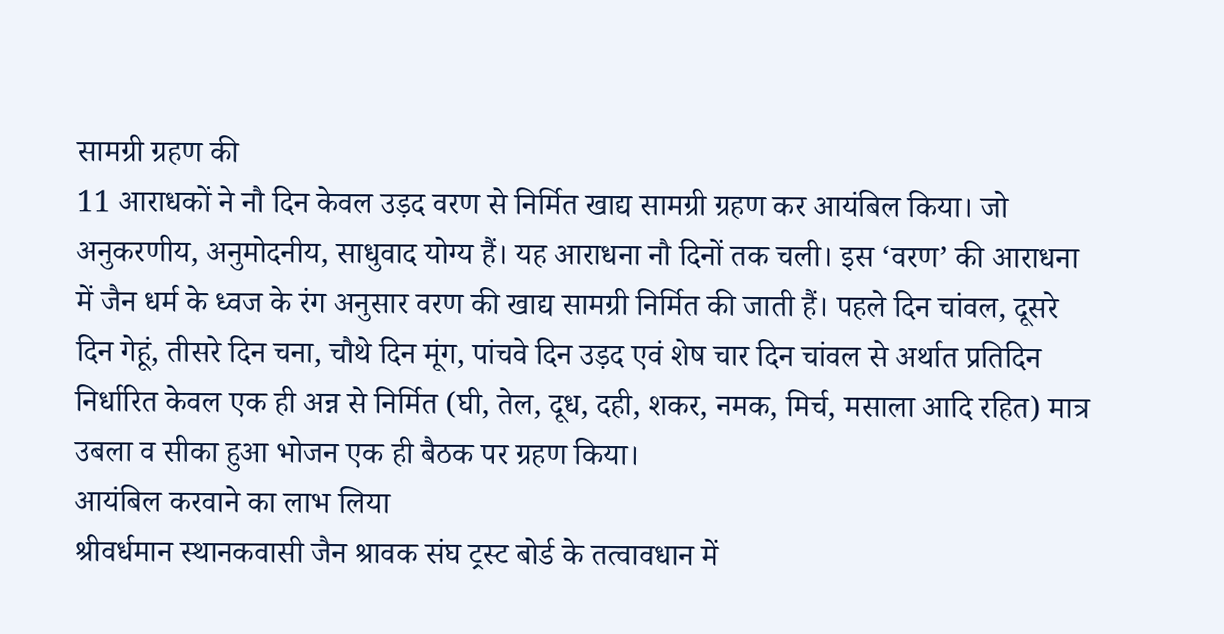सामग्री ग्रहण की
11 आराधकों ने नौ दिन केवल उड़द वरण से निर्मित खाद्य सामग्री ग्रहण कर आयंबिल किया। जो अनुकरणीय, अनुमोदनीय, साधुवाद योग्य हैं। यह आराधना नौ दिनों तक चली। इस ‘वरण’ की आराधना में जैन धर्म के ध्वज के रंग अनुसार वरण की खाद्य सामग्री निर्मित की जाती हैं। पहले दिन चांवल, दूसरे दिन गेहूं, तीसरे दिन चना, चौथे दिन मूंग, पांचवे दिन उड़द एवं शेष चार दिन चांवल से अर्थात प्रतिदिन निर्धारित केवल एक ही अन्न से निर्मित (घी, तेल, दूध, दही, शकर, नमक, मिर्च, मसाला आदि रहित) मात्र उबला व सीका हुआ भोजन एक ही बैठक पर ग्रहण किया।
आयंबिल करवाने का लाभ लिया
श्रीवर्धमान स्थानकवासी जैन श्रावक संघ ट्रस्ट बोर्ड के तत्वावधान में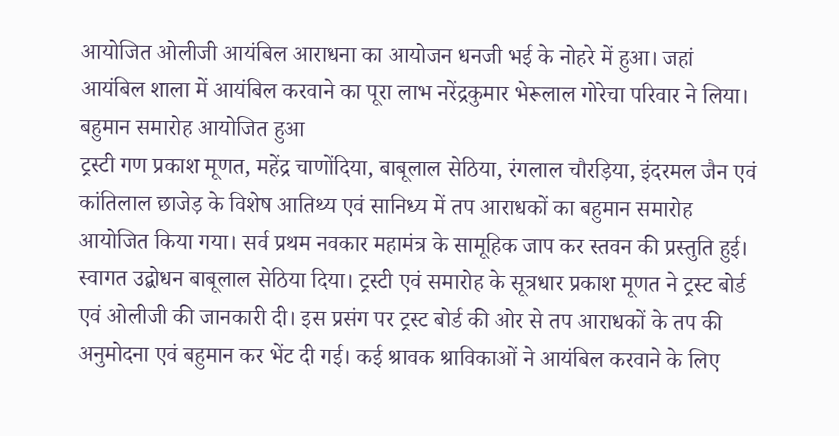आयोजित ओलीजी आयंबिल आराधना का आयोजन धनजी भई के नोहरे में हुआ। जहां आयंबिल शाला में आयंबिल करवाने का पूरा लाभ नरेंद्रकुमार भेरूलाल गोरेचा परिवार ने लिया।
बहुमान समारोह आयोजित हुआ
ट्रस्टी गण प्रकाश मूणत, महेंद्र चाणोंदिया, बाबूलाल सेठिया, रंगलाल चौरड़िया, इंदरमल जैन एवं कांतिलाल छाजेड़ के विशेष आतिथ्य एवं सानिध्य में तप आराधकों का बहुमान समारोह आयोजित किया गया। सर्व प्रथम नवकार महामंत्र के सामूहिक जाप कर स्तवन की प्रस्तुति हुई। स्वागत उद्बोधन बाबूलाल सेठिया दिया। ट्रस्टी एवं समारोह के सूत्रधार प्रकाश मूणत ने ट्रस्ट बोर्ड एवं ओलीजी की जानकारी दी। इस प्रसंग पर ट्रस्ट बोर्ड की ओर से तप आराधकों के तप की अनुमोदना एवं बहुमान कर भेंट दी गई। कई श्रावक श्राविकाओं ने आयंबिल करवाने के लिए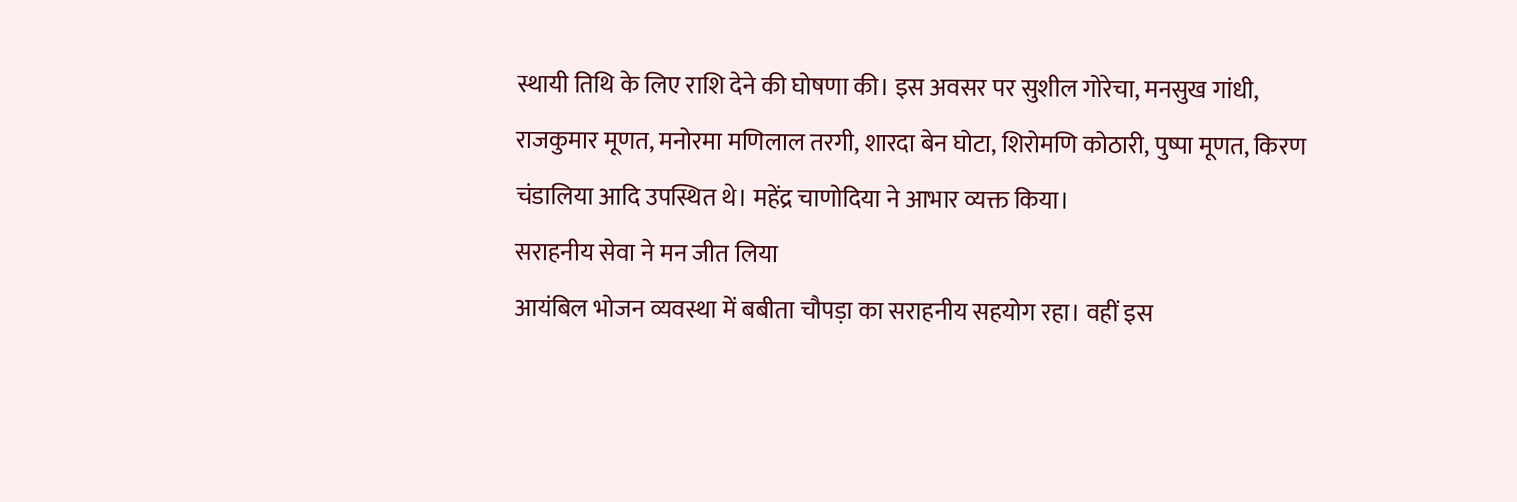स्थायी तिथि के लिए राशि देने की घोषणा की। इस अवसर पर सुशील गोरेचा, मनसुख गांधी, राजकुमार मूणत, मनोरमा मणिलाल तरगी, शारदा बेन घोटा, शिरोमणि कोठारी, पुष्पा मूणत, किरण चंडालिया आदि उपस्थित थे। महेंद्र चाणोदिया ने आभार व्यक्त किया।
सराहनीय सेवा ने मन जीत लिया
आयंबिल भोजन व्यवस्था में बबीता चौपड़ा का सराहनीय सहयोग रहा। वहीं इस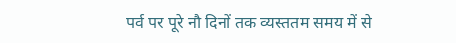पर्व पर पूरे नौ दिनों तक व्यस्ततम समय में से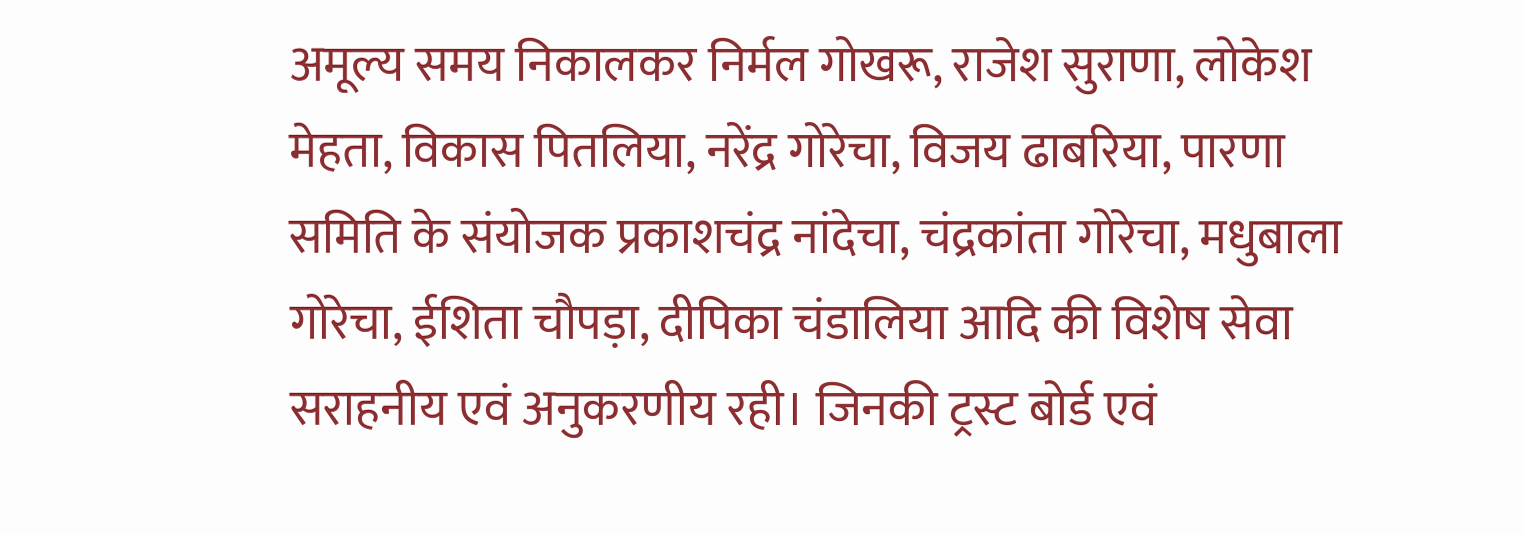अमूल्य समय निकालकर निर्मल गोखरू, राजेश सुराणा, लोकेश मेहता, विकास पितलिया, नरेंद्र गोरेचा, विजय ढाबरिया, पारणा समिति के संयोजक प्रकाशचंद्र नांदेचा, चंद्रकांता गोरेचा, मधुबाला गोरेचा, ईशिता चौपड़ा, दीपिका चंडालिया आदि की विशेष सेवा सराहनीय एवं अनुकरणीय रही। जिनकी ट्रस्ट बोर्ड एवं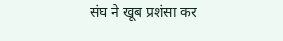संघ ने खूब प्रशंसा कर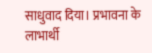साधुवाद दिया। प्रभावना के लाभार्थी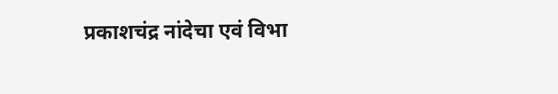प्रकाशचंद्र नांदेचा एवं विभा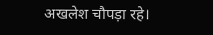अखलेश चौपड़ा रहे।